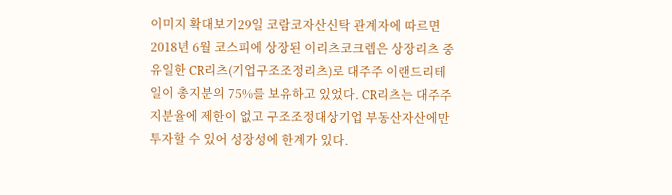이미지 확대보기29일 코람코자산신탁 관계자에 따르면 2018년 6월 코스피에 상장된 이리츠코크렙은 상장리츠 중 유일한 CR리츠(기업구조조정리츠)로 대주주 이랜드리테일이 총지분의 75%를 보유하고 있었다. CR리츠는 대주주 지분율에 제한이 없고 구조조정대상기업 부동산자산에만 투자할 수 있어 성장성에 한계가 있다.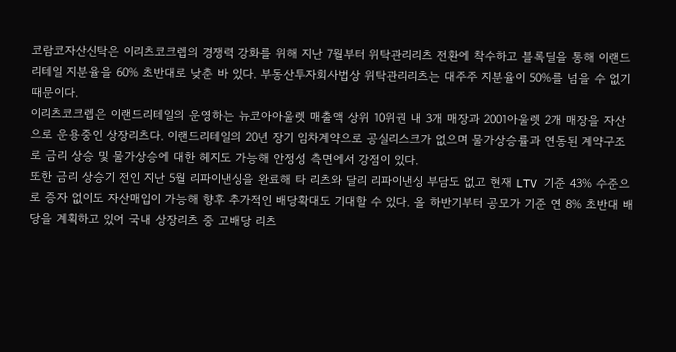코람코자산신탁은 이리츠코크렙의 경쟁력 강화를 위해 지난 7월부터 위탁관리리츠 전환에 착수하고 블록딜을 통해 이랜드리테일 지분율을 60% 초반대로 낮춘 바 있다. 부동산투자회사법상 위탁관리리츠는 대주주 지분율이 50%를 넘을 수 없기 때문이다.
이리츠코크렙은 이랜드리테일의 운영하는 뉴코아아울렛 매출액 상위 10위권 내 3개 매장과 2001아울렛 2개 매장을 자산으로 운용중인 상장리츠다. 이랜드리테일의 20년 장기 임차계약으로 공실리스크가 없으며 물가상승률과 연동된 계약구조로 금리 상승 및 물가상승에 대한 헤지도 가능해 안정성 측면에서 강점이 있다.
또한 금리 상승기 전인 지난 5월 리파이낸싱을 완료해 타 리츠와 달리 리파이낸싱 부담도 없고 현재 LTV 기준 43% 수준으로 증자 없이도 자산매입이 가능해 향후 추가적인 배당확대도 기대할 수 있다. 올 하반기부터 공모가 기준 연 8% 초반대 배당을 계획하고 있어 국내 상장리츠 중 고배당 리츠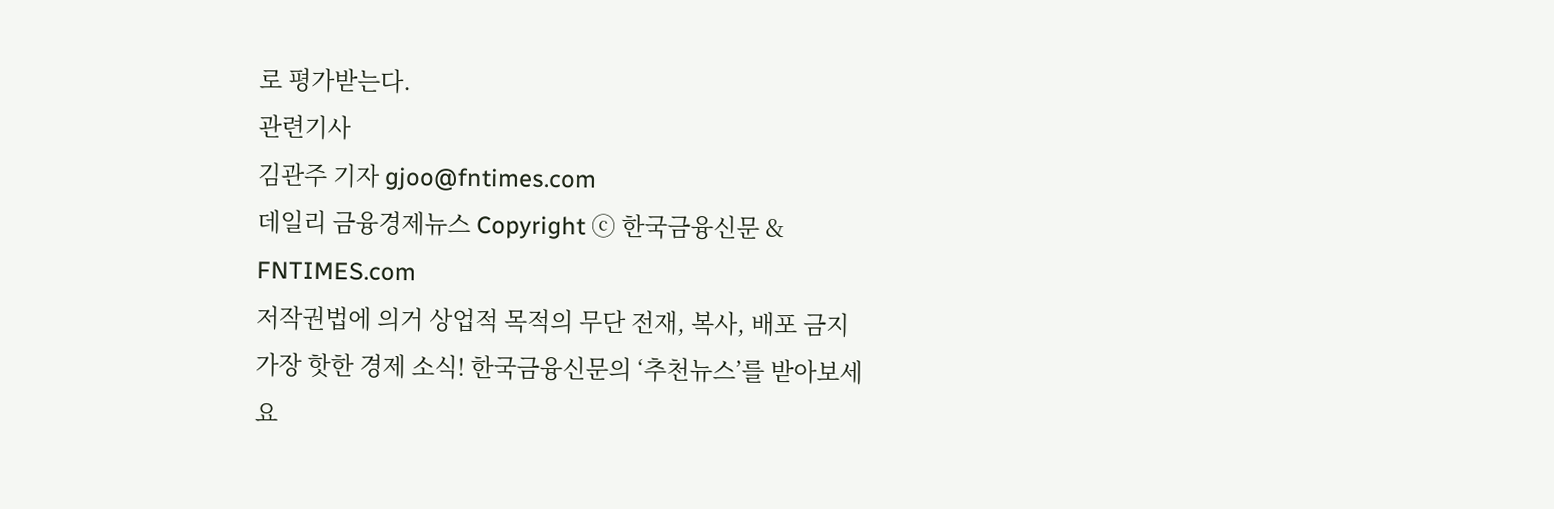로 평가받는다.
관련기사
김관주 기자 gjoo@fntimes.com
데일리 금융경제뉴스 Copyright ⓒ 한국금융신문 & FNTIMES.com
저작권법에 의거 상업적 목적의 무단 전재, 복사, 배포 금지
가장 핫한 경제 소식! 한국금융신문의 ‘추천뉴스’를 받아보세요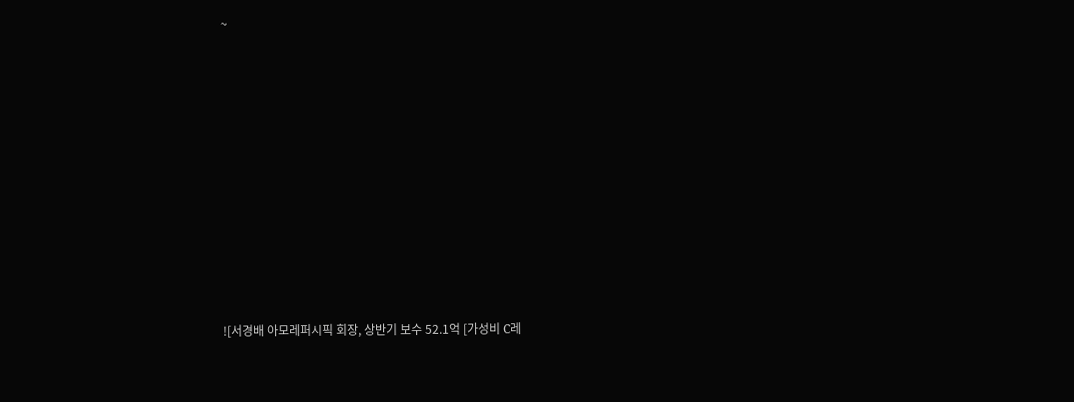~











![서경배 아모레퍼시픽 회장, 상반기 보수 52.1억 [가성비 C레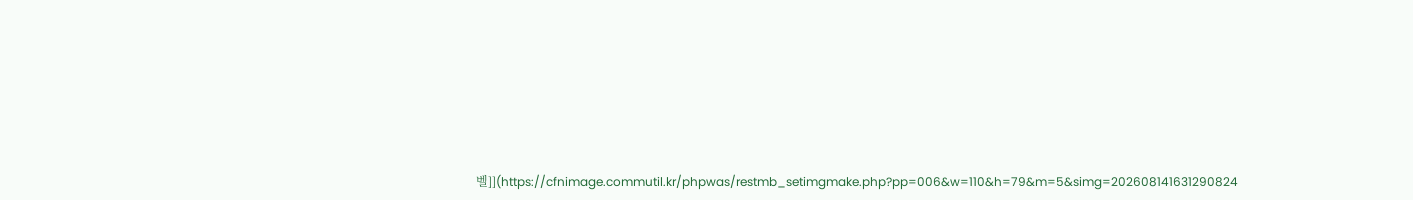벨]](https://cfnimage.commutil.kr/phpwas/restmb_setimgmake.php?pp=006&w=110&h=79&m=5&simg=202608141631290824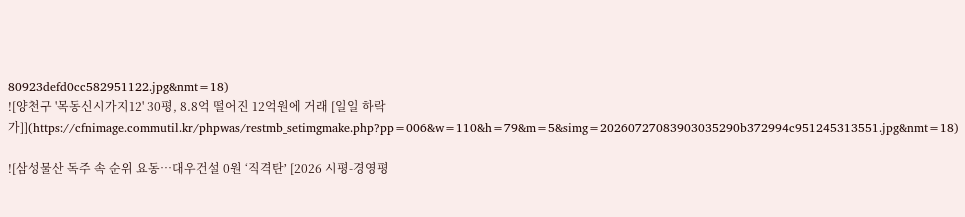80923defd0cc582951122.jpg&nmt=18)
![양천구 '목동신시가지12' 30평, 8.8억 떨어진 12억원에 거래 [일일 하락가]](https://cfnimage.commutil.kr/phpwas/restmb_setimgmake.php?pp=006&w=110&h=79&m=5&simg=20260727083903035290b372994c951245313551.jpg&nmt=18)

![삼성물산 독주 속 순위 요동…대우건설 0원 ‘직격탄ʼ [2026 시평-경영평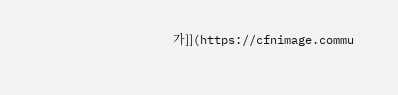가]](https://cfnimage.commu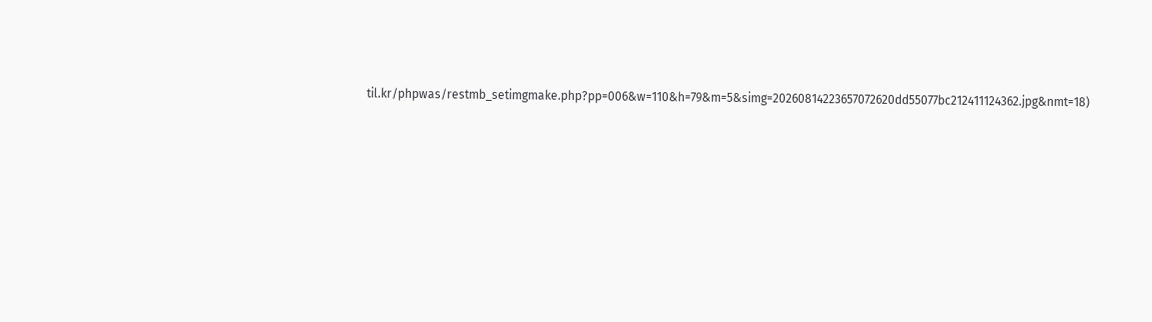til.kr/phpwas/restmb_setimgmake.php?pp=006&w=110&h=79&m=5&simg=20260814223657072620dd55077bc212411124362.jpg&nmt=18)